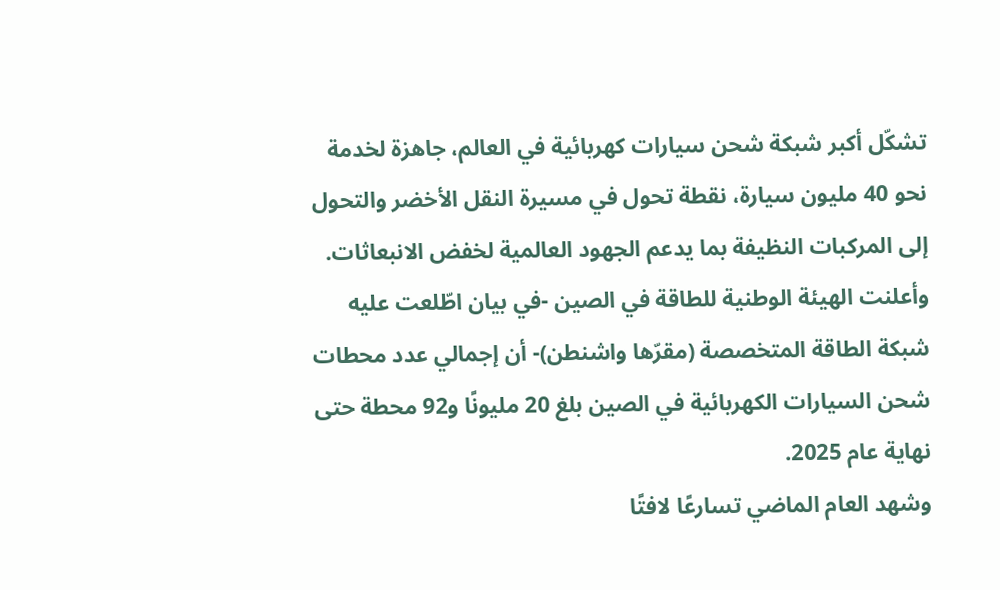تشكّل أكبر شبكة شحن سيارات كهربائية في العالم، جاهزة لخدمة نحو 40 مليون سيارة، نقطة تحول في مسيرة النقل الأخضر والتحول إلى المركبات النظيفة بما يدعم الجهود العالمية لخفض الانبعاثات.
وأعلنت الهيئة الوطنية للطاقة في الصين -في بيان اطّلعت عليه شبكة الطاقة المتخصصة (مقرّها واشنطن)- أن إجمالي عدد محطات شحن السيارات الكهربائية في الصين بلغ 20 مليونًا و92 محطة حتى نهاية عام 2025.
وشهد العام الماضي تسارعًا لافتًا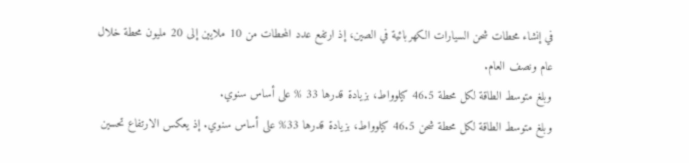في إنشاء محطات شحن السيارات الكهربائية في الصين، إذ ارتفع عدد المحطات من 10 ملايين إلى 20 مليون محطة خلال عام ونصف العام.
وبلغ متوسط الطاقة لكل محطة 46.5 كيلوواط، بزيادة قدرها 33 % على أساس سنوي.
وبلغ متوسط الطاقة لكل محطة شحن 46.5 كيلوواط، بزيادة قدرها 33% على أساس سنوي. إذ يعكس الارتفاع تحسين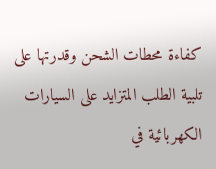كفاءة محطات الشحن وقدرتها على تلبية الطلب المتزايد على السيارات الكهربائية في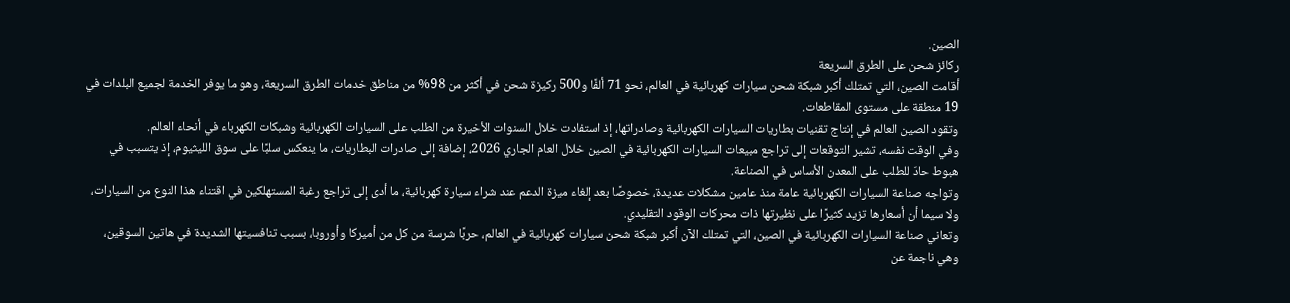الصين.
ركائز شحن على الطرق السريعة
أقامت الصين، التي تمتلك أكبر شبكة شحن سيارات كهربائية في العالم، نحو 71 ألفًا و500 ركيزة شحن في أكثر من 98% من مناطق خدمات الطرق السريعة، وهو ما يوفر الخدمة لجميع البلدات في 19 منطقة على مستوى المقاطعات.
وتقود الصين العالم في إنتاج تقنيات بطاريات السيارات الكهربائية وصادراتها، إذ استفادت خلال السنوات الأخيرة من الطلب على السيارات الكهربائية وشبكات الكهرباء في أنحاء العالم.
وفي الوقت نفسه، تشير التوقعات إلى تراجع مبيعات السيارات الكهربائية في الصين خلال العام الجاري 2026، إضافة إلى صادرات البطاريات، ما ينعكس سلبًا على سوق الليثيوم، إذ يتسبب في هبوط حادّ للطلب على المعدن الأساس في الصناعة.
وتواجه صناعة السيارات الكهربائية عامة منذ عامين مشكلات عديدة، خصوصًا بعد إلغاء ميزة الدعم عند شراء سيارة كهربائية، ما أدى إلى تراجع رغبة المستهلكين في اقتناء هذا النوع من السيارات، ولا سيما أن أسعارها تزيد كثيرًا على نظيرتها ذات محركات الوقود التقليدي.
وتعاني صناعة السيارات الكهربائية في الصين، التي تمتلك الآن أكبر شبكة شحن سيارات كهربائية في العالم، حربًا شرسة من كل من أميركا وأوروبا، بسبب تنافسيتها الشديدة في هاتين السوقين، وهي ناجمة عن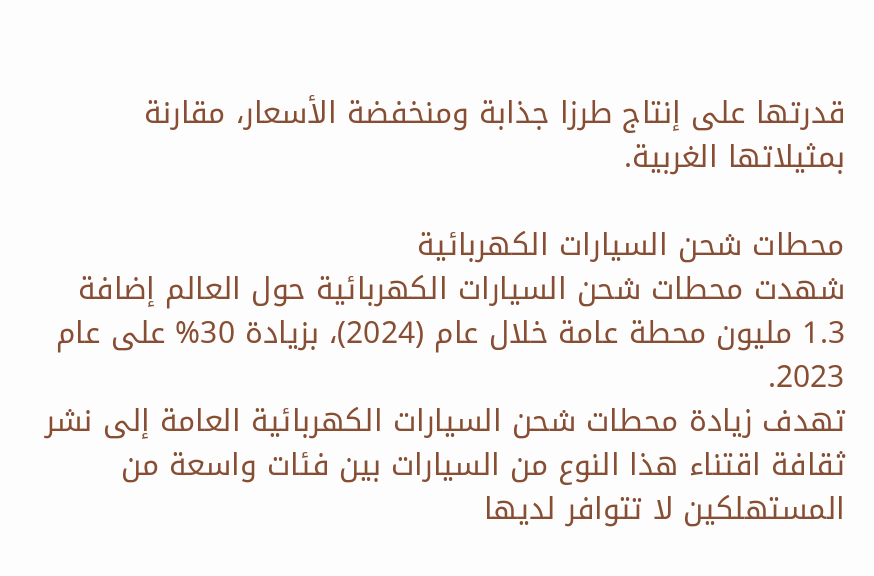قدرتها على إنتاج طرزا جذابة ومنخفضة الأسعار، مقارنة بمثيلاتها الغربية.

محطات شحن السيارات الكهربائية
شهدت محطات شحن السيارات الكهربائية حول العالم إضافة 1.3 مليون محطة عامة خلال عام (2024)، بزيادة 30% على عام 2023.
تهدف زيادة محطات شحن السيارات الكهربائية العامة إلى نشر ثقافة اقتناء هذا النوع من السيارات بين فئات واسعة من المستهلكين لا تتوافر لديها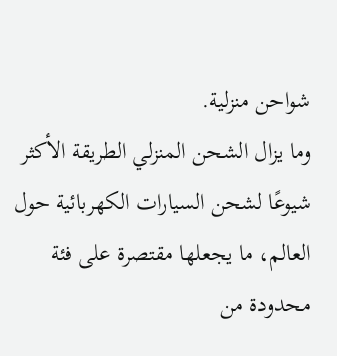شواحن منزلية.
وما يزال الشحن المنزلي الطريقة الأكثر شيوعًا لشحن السيارات الكهربائية حول العالم، ما يجعلها مقتصرة على فئة محدودة من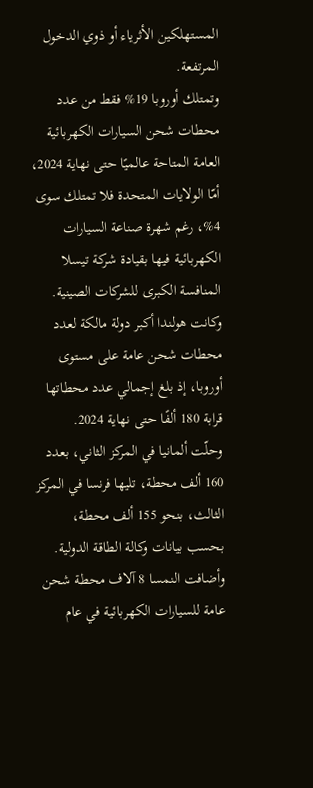المستهلكين الأثرياء أو ذوي الدخول المرتفعة.
وتمتلك أوروبا 19% فقط من عدد محطات شحن السيارات الكهربائية العامة المتاحة عالميًا حتى نهاية 2024، أمّا الولايات المتحدة فلا تمتلك سوى 4%، رغم شهرة صناعة السيارات الكهربائية فيها بقيادة شركة تيسلا المنافسة الكبرى للشركات الصينية.
وكانت هولندا أكبر دولة مالكة لعدد محطات شحن عامة على مستوى أوروبا، إذ بلغ إجمالي عدد محطاتها قرابة 180 ألفًا حتى نهاية 2024.
وحلّت ألمانيا في المركز الثاني، بعدد 160 ألف محطة، تليها فرنسا في المركز الثالث، بنحو 155 ألف محطة، بحسب بيانات وكالة الطاقة الدولية.
وأضافت النمسا 8 آلاف محطة شحن عامة للسيارات الكهربائية في عام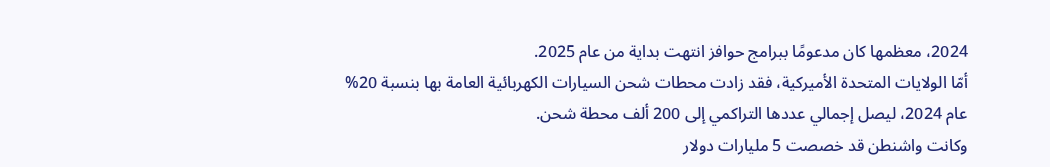2024، معظمها كان مدعومًا ببرامج حوافز انتهت بداية من عام 2025.
أمّا الولايات المتحدة الأميركية، فقد زادت محطات شحن السيارات الكهربائية العامة بها بنسبة 20% عام 2024، ليصل إجمالي عددها التراكمي إلى 200 ألف محطة شحن.
وكانت واشنطن قد خصصت 5 مليارات دولار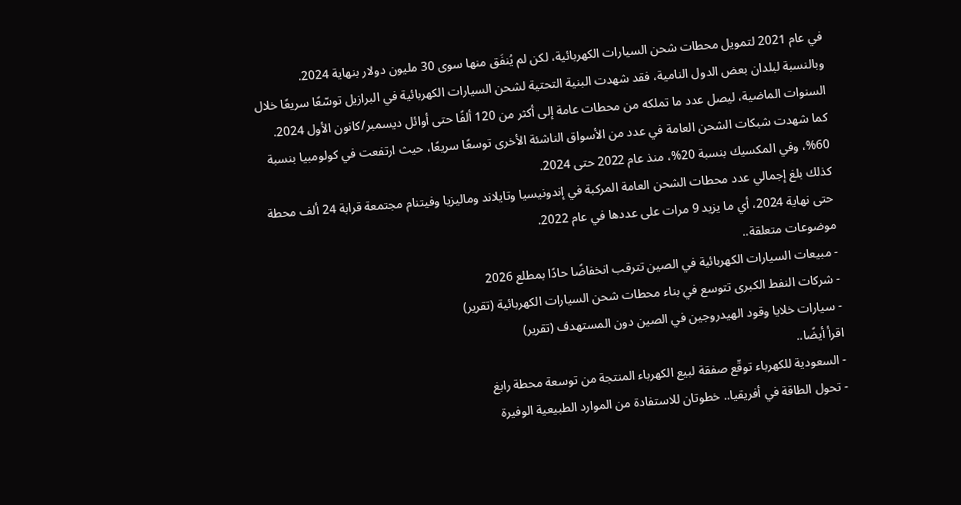في عام 2021 لتمويل محطات شحن السيارات الكهربائية، لكن لم يُنفَق منها سوى 30 مليون دولار بنهاية 2024.
وبالنسبة لبلدان بعض الدول النامية، فقد شهدت البنية التحتية لشحن السيارات الكهربائية في البرازيل توسّعًا سريعًا خلال السنوات الماضية، ليصل عدد ما تملكه من محطات عامة إلى أكثر من 120 ألفًا حتى أوائل ديسمبر/كانون الأول 2024.
كما شهدت شبكات الشحن العامة في عدد من الأسواق الناشئة الأخرى توسعًا سريعًا، حيث ارتفعت في كولومبيا بنسبة 60%، وفي المكسيك بنسبة 20%، منذ عام 2022 حتى 2024.
كذلك بلغ إجمالي عدد محطات الشحن العامة المركبة في إندونيسيا وتايلاند وماليزيا وفيتنام مجتمعة قرابة 24 ألف محطة حتى نهاية 2024، أي ما يزيد 9 مرات على عددها في عام 2022.
موضوعات متعلقة..
- مبيعات السيارات الكهربائية في الصين تترقب انخفاضًا حادًا بمطلع 2026
- شركات النفط الكبرى تتوسع في بناء محطات شحن السيارات الكهربائية (تقرير)
- سيارات خلايا وقود الهيدروجين في الصين دون المستهدف (تقرير)
اقرأ أيضًا..
- السعودية للكهرباء توقّع صفقة لبيع الكهرباء المنتجة من توسعة محطة رابغ
- تحول الطاقة في أفريقيا.. خطوتان للاستفادة من الموارد الطبيعية الوفيرة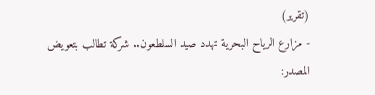(تقرير)
- مزارع الرياح البحرية تهدد صيد السلطعون.. شركة تطالب بتعويض
المصدر: